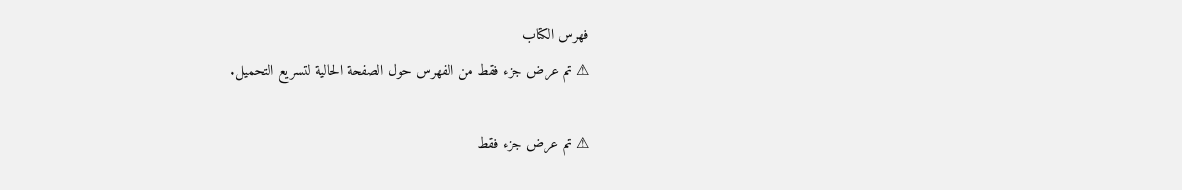فهرس الكتاب
⚠ تم عرض جزء فقط من الفهرس حول الصفحة الحالية لتسريع التحميل.

⚠ تم عرض جزء فقط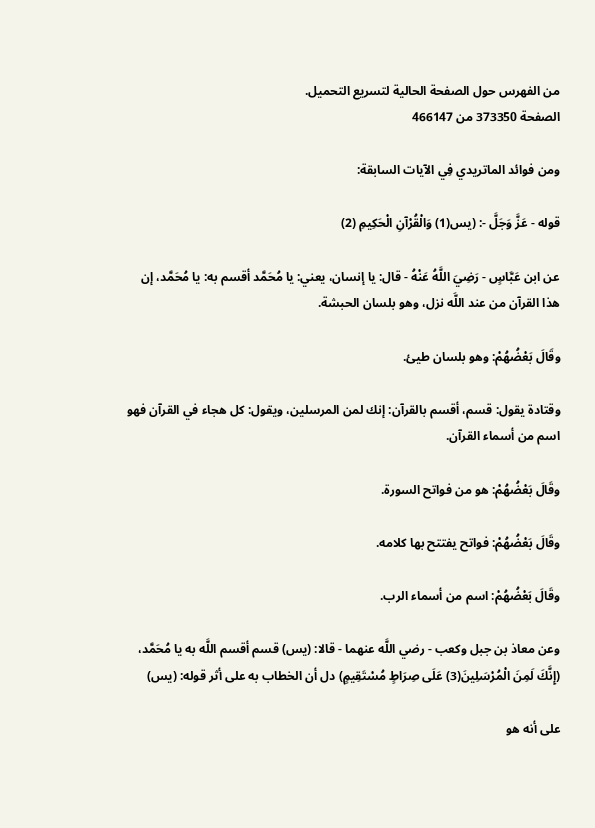من الفهرس حول الصفحة الحالية لتسريع التحميل.
الصفحة 373350 من 466147

ومن فوائد الماتريدي فِي الآيات السابقة:

قوله - عَزَّ وَجَلَّ -: (يس(1) وَالْقُرْآنِ الْحَكِيمِ (2)

عن ابن عَبَّاسٍ - رَضِيَ اللَّهُ عَنْهُ - قال: يا إنسان، يعني: يا مُحَمَّد أقسم به: يا مُحَمَّد، إن هذا القرآن من عند اللَّه نزل، وهو بلسان الحبشة.

وقَالَ بَعْضُهُمْ: وهو بلسان طيئ.

وقتادة يقول: قسم، أقسم بالقرآن: إنك لمن المرسلين، ويقول: كل هجاء في القرآن فهو اسم من أسماء القرآن.

وقَالَ بَعْضُهُمْ: هو من فواتح السورة.

وقَالَ بَعْضُهُمْ: فواتح يفتتح بها كلامه.

وقَالَ بَعْضُهُمْ: اسم من أسماء الرب.

وعن معاذ بن جبل وكعب - رضي اللَّه عنهما - قالا: (يس) قسم أقسم اللَّه به يا مُحَمَّد، (إِنَّكَ لَمِنَ الْمُرْسَلِينَ(3) عَلَى صِرَاطٍ مُسْتَقِيمٍ) دل أن الخطاب به على أثر قوله: (يس)

على أنه هو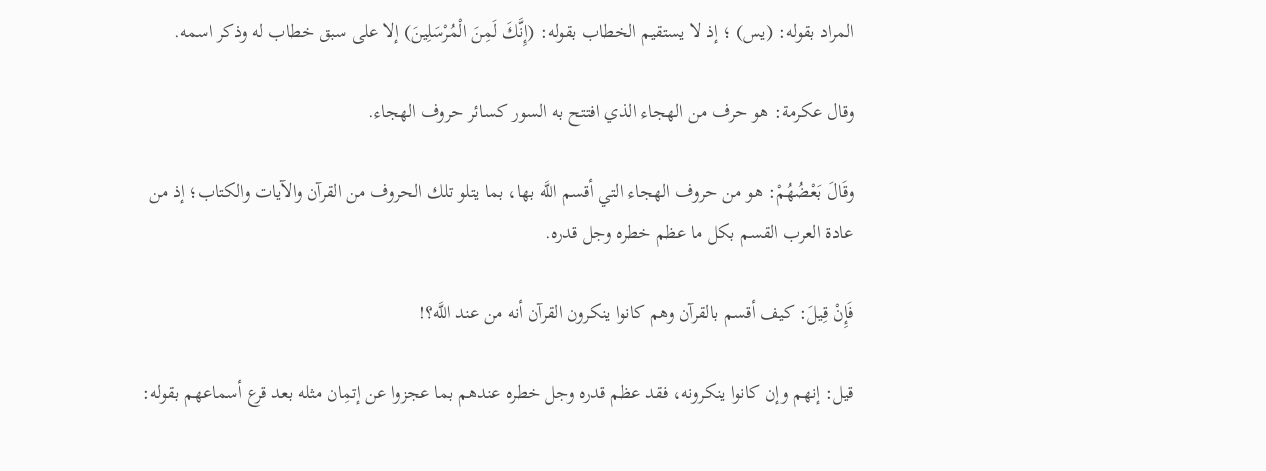المراد بقوله: (يس) ؛ إذ لا يستقيم الخطاب بقوله: (إِنَّكَ لَمِنَ الْمُرْسَلِينَ) إلا على سبق خطاب له وذكر اسمه.

وقال عكرمة: هو حرف من الهجاء الذي افتتح به السور كسائر حروف الهجاء.

وقَالَ بَعْضُهُمْ: هو من حروف الهجاء التي أقسم اللَّه بها، بما يتلو تلك الحروف من القرآن والآيات والكتاب؛ إذ من عادة العرب القسم بكل ما عظم خطره وجل قدره.

فَإِنْ قِيلَ: كيف أقسم بالقرآن وهم كانوا ينكرون القرآن أنه من عند اللَّه؟!

قيل: إنهم وإن كانوا ينكرونه، فقد عظم قدره وجل خطره عندهم بما عجزوا عن إتمِان مثله بعد قرع أسماعهم بقوله: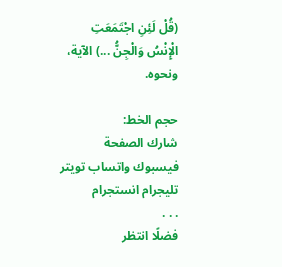(قُلْ لَئِنِ اجْتَمَعَتِ الْإِنْسُ وَالْجِنُّ ...) الآية، ونحوه.

حجم الخط:
شارك الصفحة
فيسبوك واتساب تويتر تليجرام انستجرام
. . .
فضلًا انتظر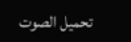تحميل الصوت